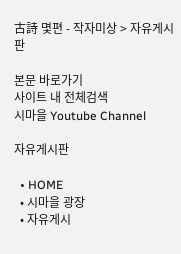古詩 몇편 - 작자미상 > 자유게시판

본문 바로가기
사이트 내 전체검색
시마을 Youtube Channel

자유게시판

  • HOME
  • 시마을 광장
  • 자유게시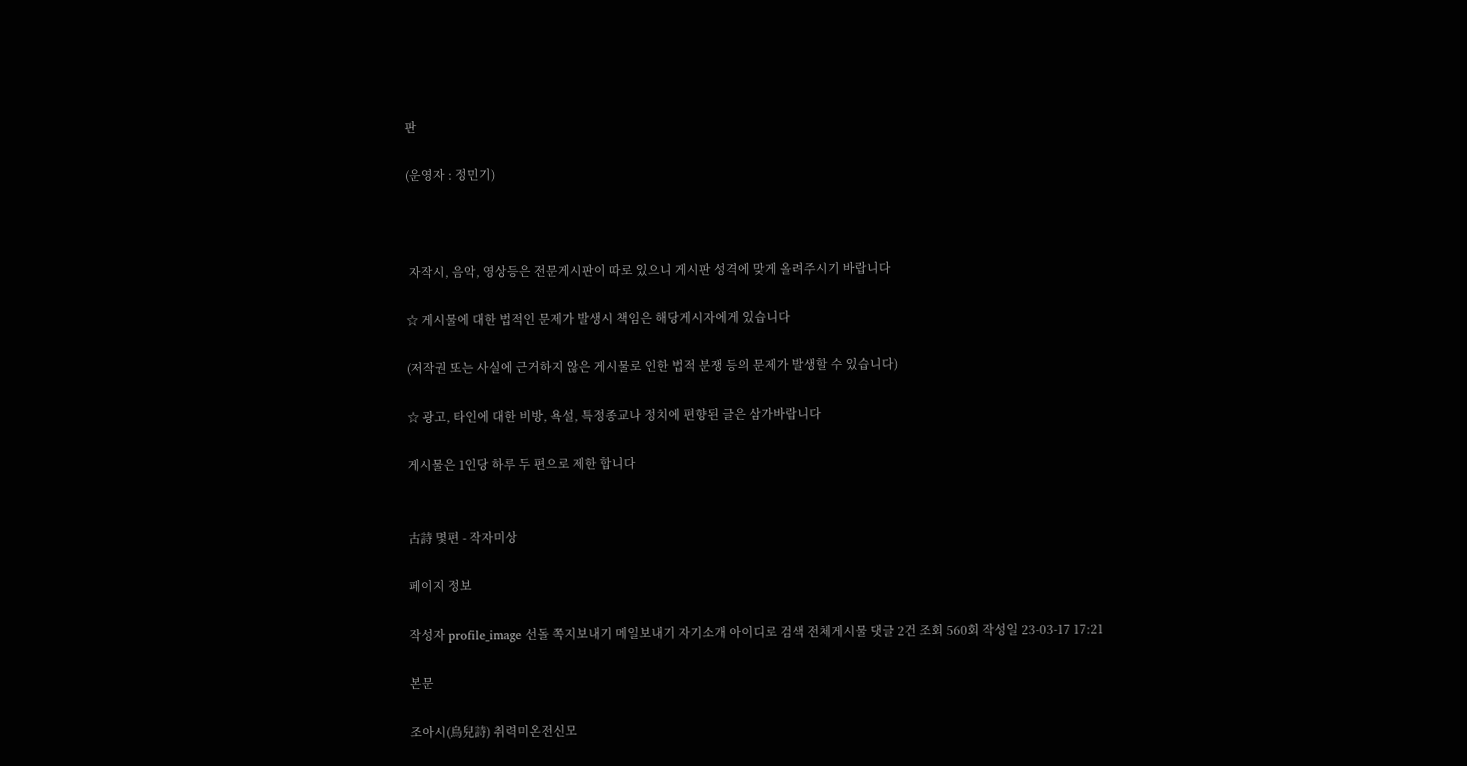판

(운영자 : 정민기)



 자작시, 음악, 영상등은 전문게시판이 따로 있으니 게시판 성격에 맞게 올려주시기 바랍니다

☆ 게시물에 대한 법적인 문제가 발생시 책임은 해당게시자에게 있습니다

(저작권 또는 사실에 근거하지 않은 게시물로 인한 법적 분쟁 등의 문제가 발생할 수 있습니다)

☆ 광고, 타인에 대한 비방, 욕설, 특정종교나 정치에 편향된 글은 삼가바랍니다

게시물은 1인당 하루 두 편으로 제한 합니다


古詩 몇편 - 작자미상

페이지 정보

작성자 profile_image 선돌 쪽지보내기 메일보내기 자기소개 아이디로 검색 전체게시물 댓글 2건 조회 560회 작성일 23-03-17 17:21

본문

조아시(鳥兒詩) 취력미온전신모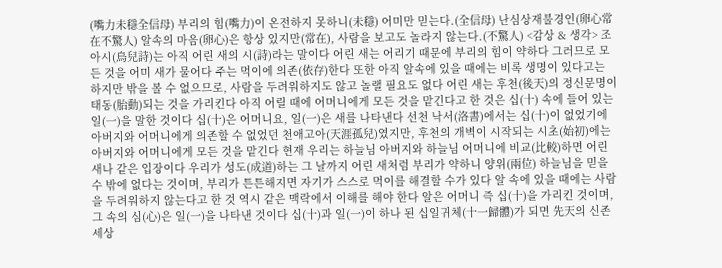(嘴力未穩全信母) 부리의 힘(嘴力)이 온전하지 못하니(未穩) 어미만 믿는다.(全信母) 난심상재불경인(卵心常在不驚人) 알속의 마음(卵心)은 항상 있지만(常在), 사람을 보고도 놀라지 않는다.(不驚人) <감상 & 생각> 조아시(鳥兒詩)는 아직 어린 새의 시(詩)라는 말이다 어린 새는 어리기 때문에 부리의 힘이 약하다 그러므로 모든 것을 어미 새가 물어다 주는 먹이에 의존(依存)한다 또한 아직 알속에 있을 때에는 비록 생명이 있다고는 하지만 밖을 볼 수 없으므로, 사람을 두려워하지도 않고 놀랠 필요도 없다 어린 새는 후천(後天)의 정신문명이 태동(胎動)되는 것을 가리킨다 아직 어릴 때에 어머니에게 모든 것을 맡긴다고 한 것은 십(十) 속에 들어 있는 일(一)을 말한 것이다 십(十)은 어머니요, 일(一)은 새를 나타낸다 선천 낙서(洛書)에서는 십(十)이 없었기에 아버지와 어머니에게 의존할 수 없었던 천애고아(天涯孤兒)였지만, 후천의 개벽이 시작되는 시초(始初)에는 아버지와 어머니에게 모든 것을 맡긴다 현재 우리는 하늘님 아버지와 하늘님 어머니에 비교(比較)하면 어린 새나 같은 입장이다 우리가 성도(成道)하는 그 날까지 어린 새처럼 부리가 약하니 양위(兩位) 하늘님을 믿을 수 밖에 없다는 것이며, 부리가 튼튼해지면 자기가 스스로 먹이를 해결할 수가 있다 알 속에 있을 때에는 사람을 두려워하지 않는다고 한 것 역시 같은 맥락에서 이해를 해야 한다 알은 어머니 즉 십(十)을 가리킨 것이며, 그 속의 심(心)은 일(一)을 나타낸 것이다 십(十)과 일(一)이 하나 된 십일귀체(十一歸體)가 되면 先天의 신존세상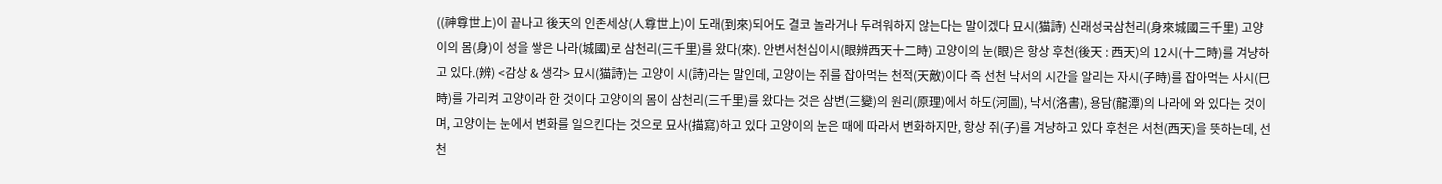((神尊世上)이 끝나고 後天의 인존세상(人尊世上)이 도래(到來)되어도 결코 놀라거나 두려워하지 않는다는 말이겠다 묘시(猫詩) 신래성국삼천리(身來城國三千里) 고양이의 몸(身)이 성을 쌓은 나라(城國)로 삼천리(三千里)를 왔다(來). 안변서천십이시(眼辨西天十二時) 고양이의 눈(眼)은 항상 후천(後天 : 西天)의 12시(十二時)를 겨냥하고 있다.(辨) <감상 & 생각> 묘시(猫詩)는 고양이 시(詩)라는 말인데, 고양이는 쥐를 잡아먹는 천적(天敵)이다 즉 선천 낙서의 시간을 알리는 자시(子時)를 잡아먹는 사시(巳時)를 가리켜 고양이라 한 것이다 고양이의 몸이 삼천리(三千里)를 왔다는 것은 삼변(三變)의 원리(原理)에서 하도(河圖), 낙서(洛書), 용담(龍潭)의 나라에 와 있다는 것이며, 고양이는 눈에서 변화를 일으킨다는 것으로 묘사(描寫)하고 있다 고양이의 눈은 때에 따라서 변화하지만, 항상 쥐(子)를 겨냥하고 있다 후천은 서천(西天)을 뜻하는데, 선천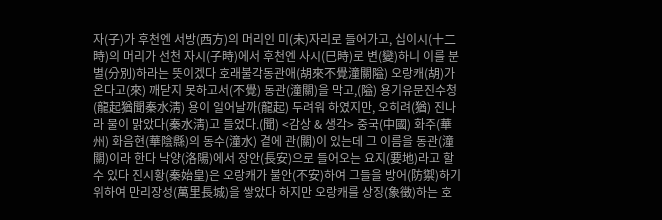자(子)가 후천엔 서방(西方)의 머리인 미(未)자리로 들어가고, 십이시(十二時)의 머리가 선천 자시(子時)에서 후천엔 사시(巳時)로 변(變)하니 이를 분별(分別)하라는 뜻이겠다 호래불각동관애(胡來不覺潼關隘) 오랑캐(胡)가 온다고(來) 깨닫지 못하고서(不覺) 동관(潼關)을 막고,(隘) 용기유문진수청(龍起猶聞秦水淸) 용이 일어날까(龍起) 두려워 하였지만, 오히려(猶) 진나라 물이 맑았다(秦水淸)고 들었다.(聞) <감상 & 생각> 중국(中國) 화주(華州) 화음현(華陰縣)의 동수(潼水) 곁에 관(關)이 있는데 그 이름을 동관(潼關)이라 한다 낙양(洛陽)에서 장안(長安)으로 들어오는 요지(要地)라고 할 수 있다 진시황(秦始皇)은 오랑캐가 불안(不安)하여 그들을 방어(防禦)하기 위하여 만리장성(萬里長城)을 쌓았다 하지만 오랑캐를 상징(象徵)하는 호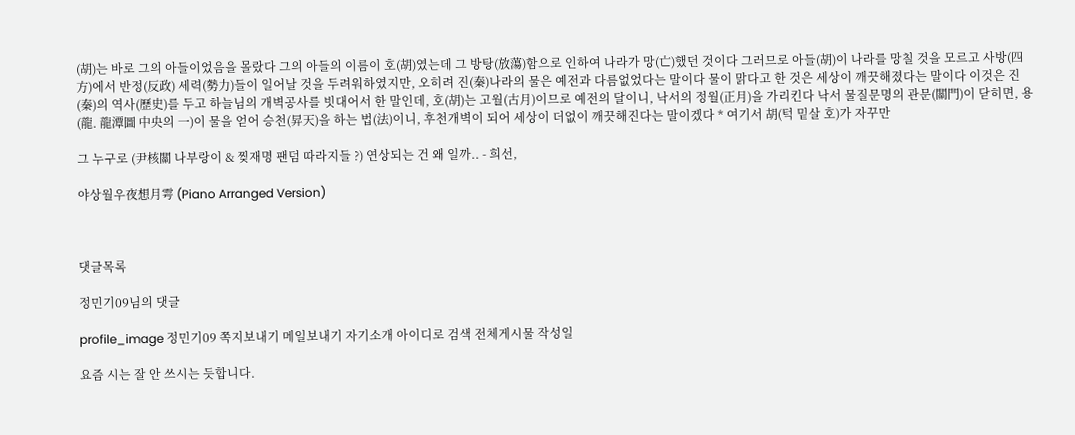(胡)는 바로 그의 아들이었음을 몰랐다 그의 아들의 이름이 호(胡)였는데 그 방탕(放蕩)함으로 인하여 나라가 망(亡)했던 것이다 그러므로 아들(胡)이 나라를 망칠 것을 모르고 사방(四方)에서 반정(反政) 세력(勢力)들이 일어날 것을 두려워하였지만, 오히려 진(秦)나라의 물은 예전과 다름없었다는 말이다 물이 맑다고 한 것은 세상이 깨끗해졌다는 말이다 이것은 진(秦)의 역사(歷史)를 두고 하늘님의 개벽공사를 빗대어서 한 말인데, 호(胡)는 고월(古月)이므로 예전의 달이니, 낙서의 정월(正月)을 가리킨다 낙서 물질문명의 관문(關門)이 닫히면, 용(龍. 龍潭圖 中央의 一)이 물을 얻어 승천(昇天)을 하는 법(法)이니, 후천개벽이 되어 세상이 더없이 깨끗해진다는 말이겠다 * 여기서 胡(턱 밑살 호)가 자꾸만

그 누구로 (尹核關 나부랑이 & 찢재명 팬덤 따라지들 ?) 연상되는 건 왜 일까.. - 희선,

야상월우夜想月雩 (Piano Arranged Version)



댓글목록

정민기09님의 댓글

profile_image 정민기09 쪽지보내기 메일보내기 자기소개 아이디로 검색 전체게시물 작성일

요즘 시는 잘 안 쓰시는 듯합니다.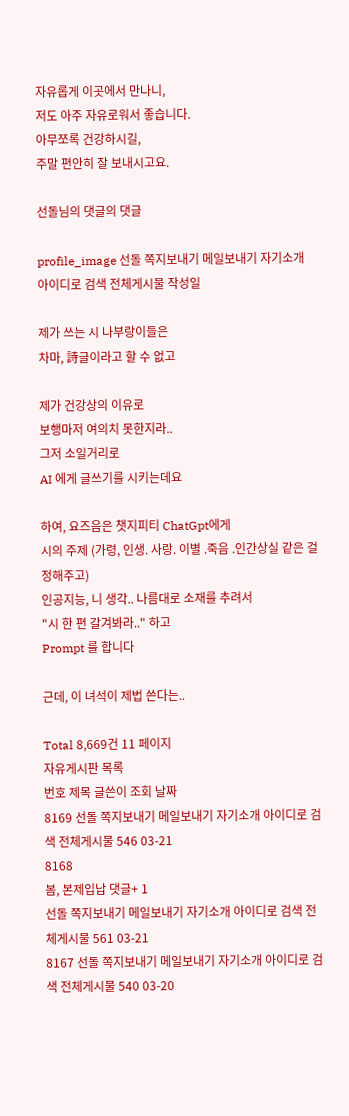자유롭게 이곳에서 만나니,
저도 아주 자유로워서 좋습니다.
아무쪼록 건강하시길,
주말 편안히 잘 보내시고요.

선돌님의 댓글의 댓글

profile_image 선돌 쪽지보내기 메일보내기 자기소개 아이디로 검색 전체게시물 작성일

제가 쓰는 시 나부랑이들은
차마, 詩글이라고 할 수 없고

제가 건강상의 이유로
보행마저 여의치 못한지라..
그저 소일거리로
AI 에게 글쓰기를 시키는데요

하여, 요즈음은 챗지피티 ChatGpt에게
시의 주제 (가령, 인생. 사랑. 이별 .죽음 .인간상실 같은 걸 정해주고)
인공지능, 니 생각.. 나름대로 소재를 추려서
"시 한 편 갈겨봐라.." 하고
Prompt 를 합니다

근데, 이 녀석이 제법 쓴다는..

Total 8,669건 11 페이지
자유게시판 목록
번호 제목 글쓴이 조회 날짜
8169 선돌 쪽지보내기 메일보내기 자기소개 아이디로 검색 전체게시물 546 03-21
8168
봄, 본제입납 댓글+ 1
선돌 쪽지보내기 메일보내기 자기소개 아이디로 검색 전체게시물 561 03-21
8167 선돌 쪽지보내기 메일보내기 자기소개 아이디로 검색 전체게시물 540 03-20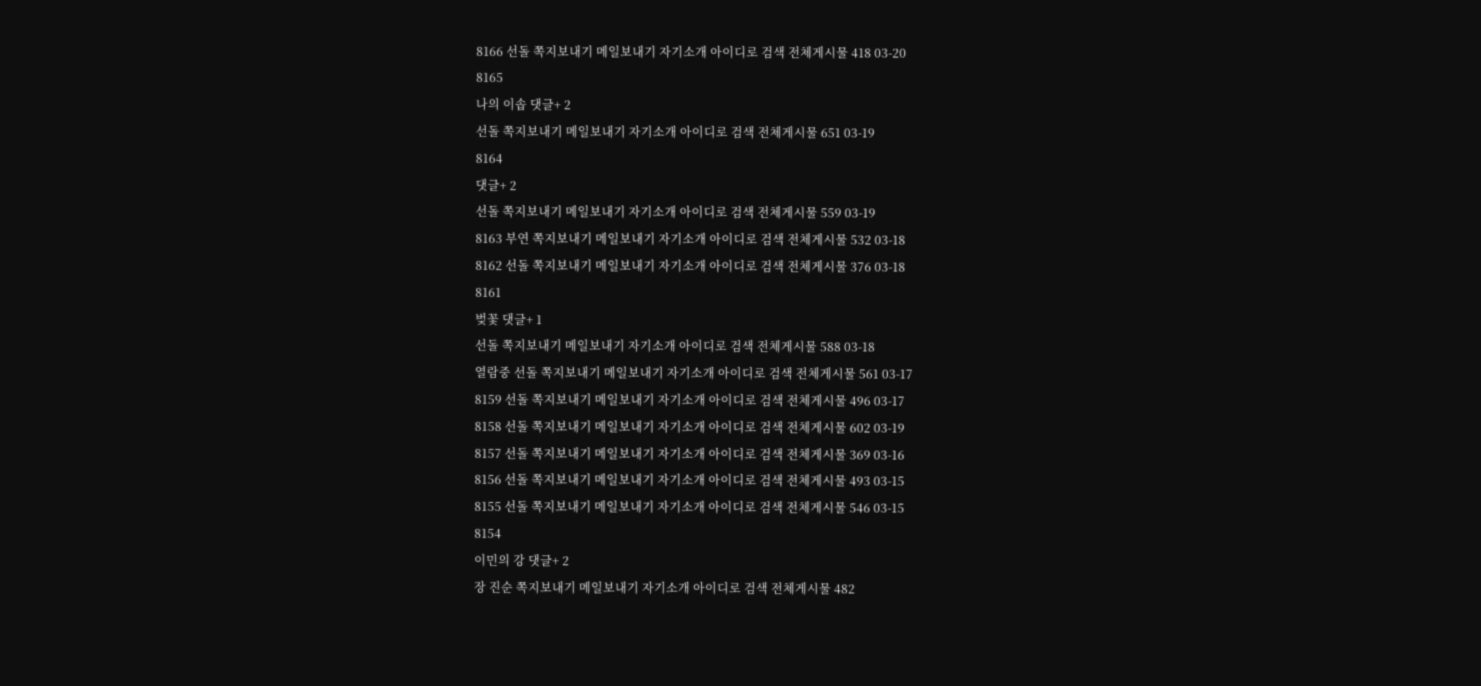8166 선돌 쪽지보내기 메일보내기 자기소개 아이디로 검색 전체게시물 418 03-20
8165
나의 이솝 댓글+ 2
선돌 쪽지보내기 메일보내기 자기소개 아이디로 검색 전체게시물 651 03-19
8164
댓글+ 2
선돌 쪽지보내기 메일보내기 자기소개 아이디로 검색 전체게시물 559 03-19
8163 부연 쪽지보내기 메일보내기 자기소개 아이디로 검색 전체게시물 532 03-18
8162 선돌 쪽지보내기 메일보내기 자기소개 아이디로 검색 전체게시물 376 03-18
8161
벚꽃 댓글+ 1
선돌 쪽지보내기 메일보내기 자기소개 아이디로 검색 전체게시물 588 03-18
열람중 선돌 쪽지보내기 메일보내기 자기소개 아이디로 검색 전체게시물 561 03-17
8159 선돌 쪽지보내기 메일보내기 자기소개 아이디로 검색 전체게시물 496 03-17
8158 선돌 쪽지보내기 메일보내기 자기소개 아이디로 검색 전체게시물 602 03-19
8157 선돌 쪽지보내기 메일보내기 자기소개 아이디로 검색 전체게시물 369 03-16
8156 선돌 쪽지보내기 메일보내기 자기소개 아이디로 검색 전체게시물 493 03-15
8155 선돌 쪽지보내기 메일보내기 자기소개 아이디로 검색 전체게시물 546 03-15
8154
이민의 강 댓글+ 2
장 진순 쪽지보내기 메일보내기 자기소개 아이디로 검색 전체게시물 482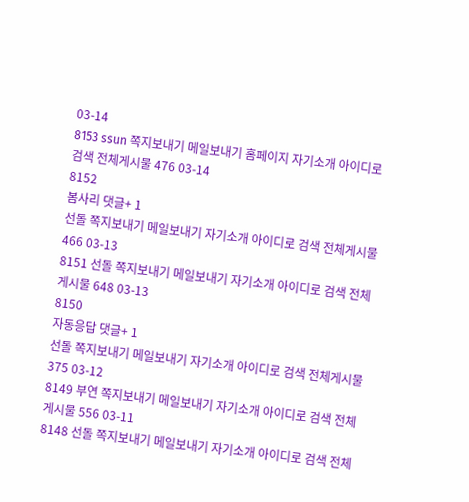03-14
8153 ssun 쪽지보내기 메일보내기 홈페이지 자기소개 아이디로 검색 전체게시물 476 03-14
8152
봄사리 댓글+ 1
선돌 쪽지보내기 메일보내기 자기소개 아이디로 검색 전체게시물 466 03-13
8151 선돌 쪽지보내기 메일보내기 자기소개 아이디로 검색 전체게시물 648 03-13
8150
자동응답 댓글+ 1
선돌 쪽지보내기 메일보내기 자기소개 아이디로 검색 전체게시물 375 03-12
8149 부연 쪽지보내기 메일보내기 자기소개 아이디로 검색 전체게시물 556 03-11
8148 선돌 쪽지보내기 메일보내기 자기소개 아이디로 검색 전체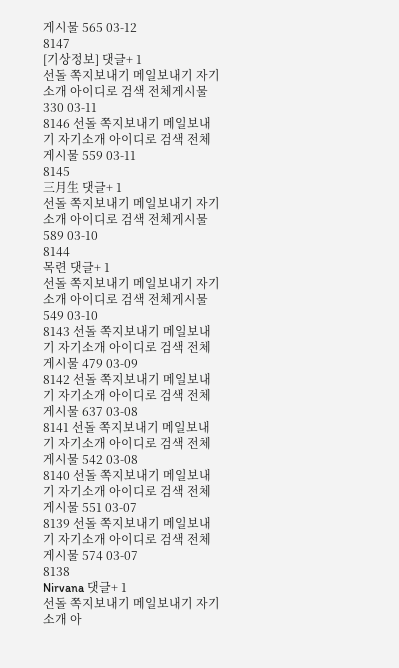게시물 565 03-12
8147
[기상정보] 댓글+ 1
선돌 쪽지보내기 메일보내기 자기소개 아이디로 검색 전체게시물 330 03-11
8146 선돌 쪽지보내기 메일보내기 자기소개 아이디로 검색 전체게시물 559 03-11
8145
三月生 댓글+ 1
선돌 쪽지보내기 메일보내기 자기소개 아이디로 검색 전체게시물 589 03-10
8144
목련 댓글+ 1
선돌 쪽지보내기 메일보내기 자기소개 아이디로 검색 전체게시물 549 03-10
8143 선돌 쪽지보내기 메일보내기 자기소개 아이디로 검색 전체게시물 479 03-09
8142 선돌 쪽지보내기 메일보내기 자기소개 아이디로 검색 전체게시물 637 03-08
8141 선돌 쪽지보내기 메일보내기 자기소개 아이디로 검색 전체게시물 542 03-08
8140 선돌 쪽지보내기 메일보내기 자기소개 아이디로 검색 전체게시물 551 03-07
8139 선돌 쪽지보내기 메일보내기 자기소개 아이디로 검색 전체게시물 574 03-07
8138
Nirvana 댓글+ 1
선돌 쪽지보내기 메일보내기 자기소개 아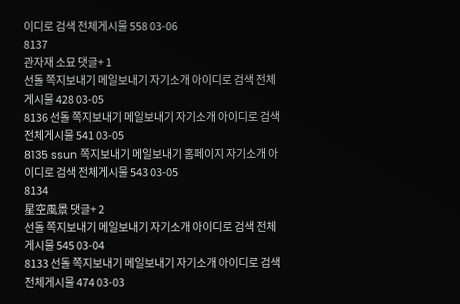이디로 검색 전체게시물 558 03-06
8137
관자재 소묘 댓글+ 1
선돌 쪽지보내기 메일보내기 자기소개 아이디로 검색 전체게시물 428 03-05
8136 선돌 쪽지보내기 메일보내기 자기소개 아이디로 검색 전체게시물 541 03-05
8135 ssun 쪽지보내기 메일보내기 홈페이지 자기소개 아이디로 검색 전체게시물 543 03-05
8134
星空風景 댓글+ 2
선돌 쪽지보내기 메일보내기 자기소개 아이디로 검색 전체게시물 545 03-04
8133 선돌 쪽지보내기 메일보내기 자기소개 아이디로 검색 전체게시물 474 03-03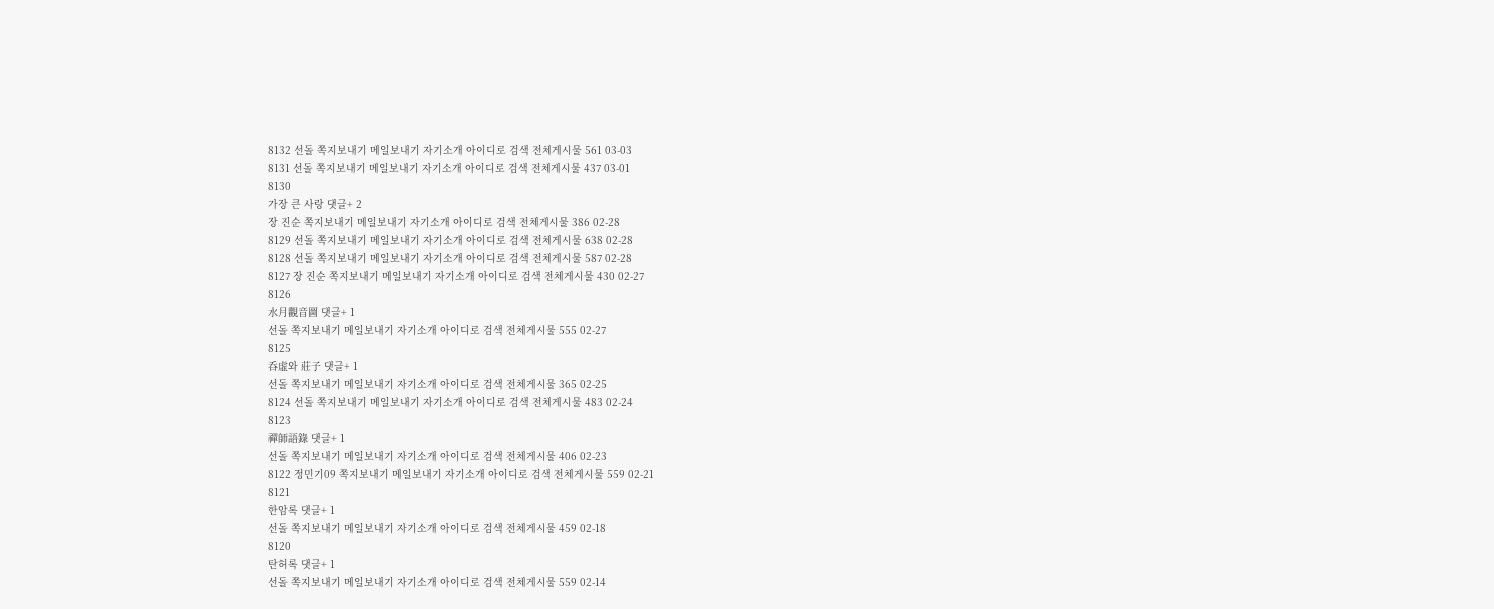8132 선돌 쪽지보내기 메일보내기 자기소개 아이디로 검색 전체게시물 561 03-03
8131 선돌 쪽지보내기 메일보내기 자기소개 아이디로 검색 전체게시물 437 03-01
8130
가장 큰 사랑 댓글+ 2
장 진순 쪽지보내기 메일보내기 자기소개 아이디로 검색 전체게시물 386 02-28
8129 선돌 쪽지보내기 메일보내기 자기소개 아이디로 검색 전체게시물 638 02-28
8128 선돌 쪽지보내기 메일보내기 자기소개 아이디로 검색 전체게시물 587 02-28
8127 장 진순 쪽지보내기 메일보내기 자기소개 아이디로 검색 전체게시물 430 02-27
8126
水月觀音圖 댓글+ 1
선돌 쪽지보내기 메일보내기 자기소개 아이디로 검색 전체게시물 555 02-27
8125
呑虛와 莊子 댓글+ 1
선돌 쪽지보내기 메일보내기 자기소개 아이디로 검색 전체게시물 365 02-25
8124 선돌 쪽지보내기 메일보내기 자기소개 아이디로 검색 전체게시물 483 02-24
8123
禪師語錄 댓글+ 1
선돌 쪽지보내기 메일보내기 자기소개 아이디로 검색 전체게시물 406 02-23
8122 정민기09 쪽지보내기 메일보내기 자기소개 아이디로 검색 전체게시물 559 02-21
8121
한암록 댓글+ 1
선돌 쪽지보내기 메일보내기 자기소개 아이디로 검색 전체게시물 459 02-18
8120
탄허록 댓글+ 1
선돌 쪽지보내기 메일보내기 자기소개 아이디로 검색 전체게시물 559 02-14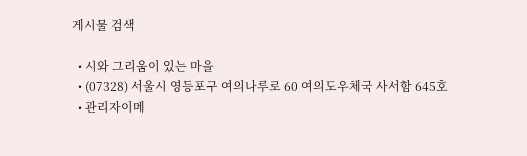게시물 검색

  • 시와 그리움이 있는 마을
  • (07328) 서울시 영등포구 여의나루로 60 여의도우체국 사서함 645호
  • 관리자이메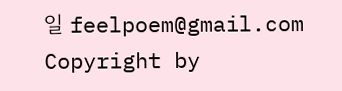일 feelpoem@gmail.com
Copyright by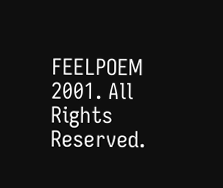FEELPOEM 2001. All Rights Reserved.